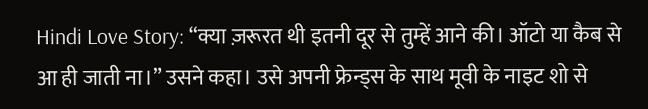Hindi Love Story: “क्या ज़रूरत थी इतनी दूर से तुम्हें आने की। ऑटो या कैब से आ ही जाती ना।” उसने कहा। उसे अपनी फ्रेन्ड्स के साथ मूवी के नाइट शो से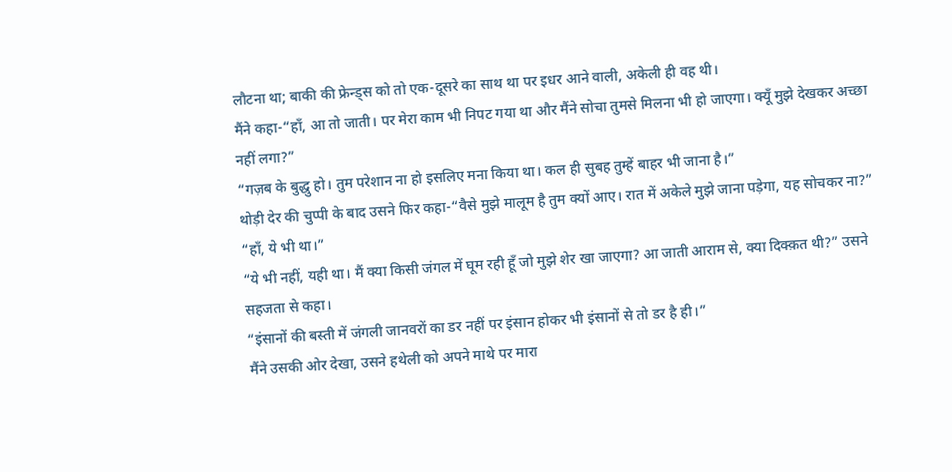लौटना था; बाकी की फ्रेन्ड्स को तो एक-दूसरे का साथ था पर इधर आने वाली, अकेली ही वह थी।
मैंने कहा-“हाँ, आ तो जाती। पर मेरा काम भी निपट गया था और मैंने सोचा तुमसे मिलना भी हो जाएगा। क्यूँ मुझे देखकर अच्छा नहीं लगा?”
“गज़ब के बुद्धु हो। तुम परेशान ना हो इसलिए मना किया था। कल ही सुबह तुम्हें बाहर भी जाना है।”
थोड़ी देर की चुप्पी के बाद उसने फिर कहा-“वैसे मुझे मालूम है तुम क्यों आए। रात में अकेले मुझे जाना पड़ेगा, यह सोचकर ना?”
“हाँ, ये भी था।”
“ये भी नहीं, यही था। मैं क्या किसी जंगल में घूम रही हूँ जो मुझे शेर खा जाएगा? आ जाती आराम से, क्या दिक्क़त थी?” उसने सहजता से कहा।
“इंसानों की बस्ती में जंगली जानवरों का डर नहीं पर इंसान होकर भी इंसानों से तो डर है ही।”
मैंने उसकी ओर देखा, उसने हथेली को अपने माथे पर मारा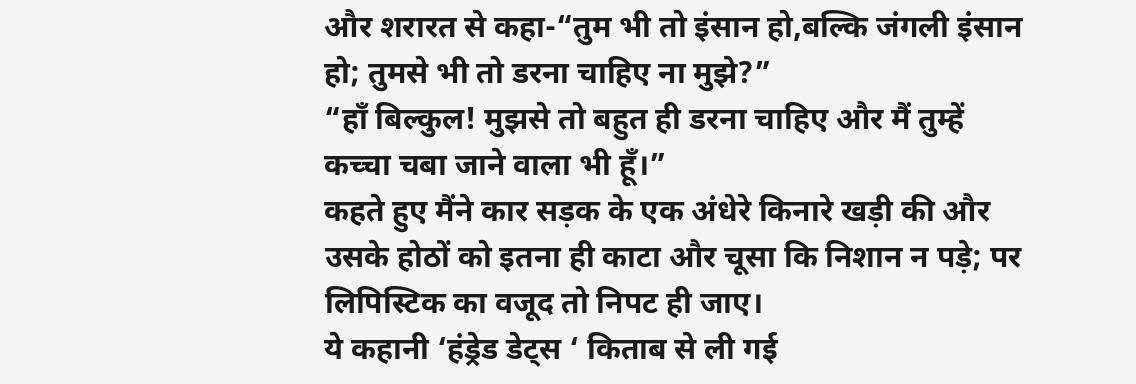और शरारत से कहा-“तुम भी तो इंसान हो,बल्कि जंगली इंसान हो; तुमसे भी तो डरना चाहिए ना मुझे?”
“हाँ बिल्कुल! मुझसे तो बहुत ही डरना चाहिए और मैं तुम्हें कच्चा चबा जाने वाला भी हूँ।”
कहते हुए मैंने कार सड़क के एक अंधेरे किनारे खड़ी की और उसके होठों को इतना ही काटा और चूसा कि निशान न पड़े; पर लिपिस्टिक का वजूद तो निपट ही जाए।
ये कहानी ‘हंड्रेड डेट्स ‘ किताब से ली गई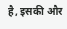है, इसकी और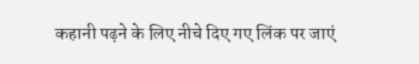कहानी पढ़ने के लिए नीचे दिए गए लिंक पर जाएं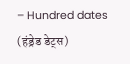– Hundred dates (हंड्रेड डेट्स)